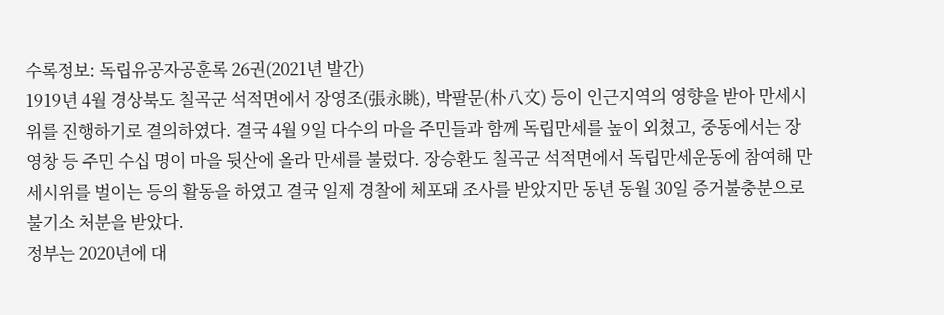수록정보: 독립유공자공훈록 26권(2021년 발간)
1919년 4월 경상북도 칠곡군 석적면에서 장영조(張永眺), 박팔문(朴八文) 등이 인근지역의 영향을 받아 만세시위를 진행하기로 결의하였다. 결국 4월 9일 다수의 마을 주민들과 함께 독립만세를 높이 외쳤고, 중동에서는 장영창 등 주민 수십 명이 마을 뒷산에 올라 만세를 불렀다. 장승환도 칠곡군 석적면에서 독립만세운동에 참여해 만세시위를 벌이는 등의 활동을 하였고 결국 일제 경찰에 체포돼 조사를 받았지만 동년 동월 30일 증거불충분으로 불기소 처분을 받았다.
정부는 2020년에 대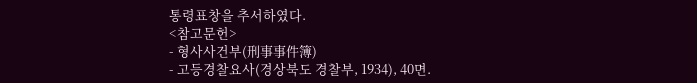통령표창을 추서하였다.
<참고문헌>
- 형사사건부(刑事事件簿)
- 고등경찰요사(경상북도 경찰부, 1934), 40면.